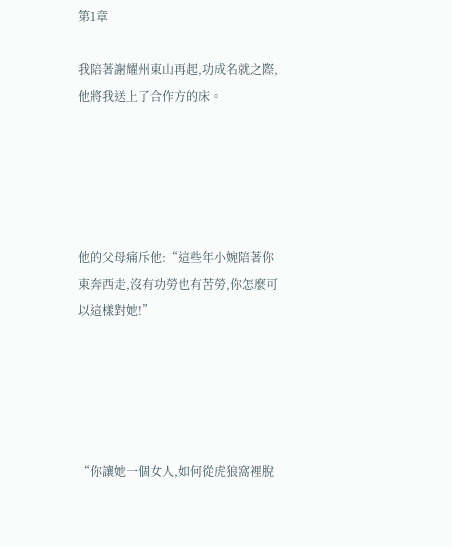第1章

我陪著謝耀州東山再起,功成名就之際,他將我送上了合作方的床。





他的父母痛斥他:“這些年小婉陪著你東奔西走,沒有功勞也有苦勞,你怎麼可以這樣對她!”





“你讓她一個女人,如何從虎狼窩裡脫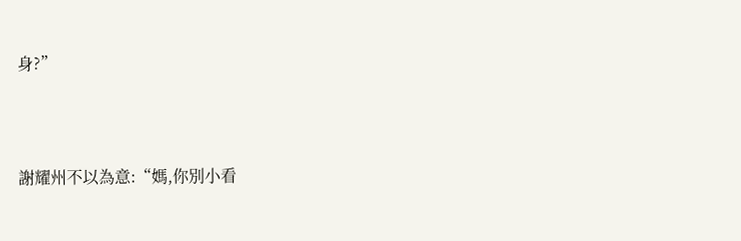身?”





謝耀州不以為意:“媽,你別小看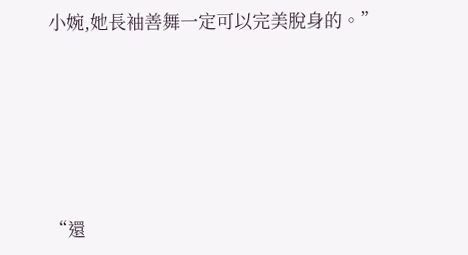小婉,她長袖善舞一定可以完美脫身的。”





“還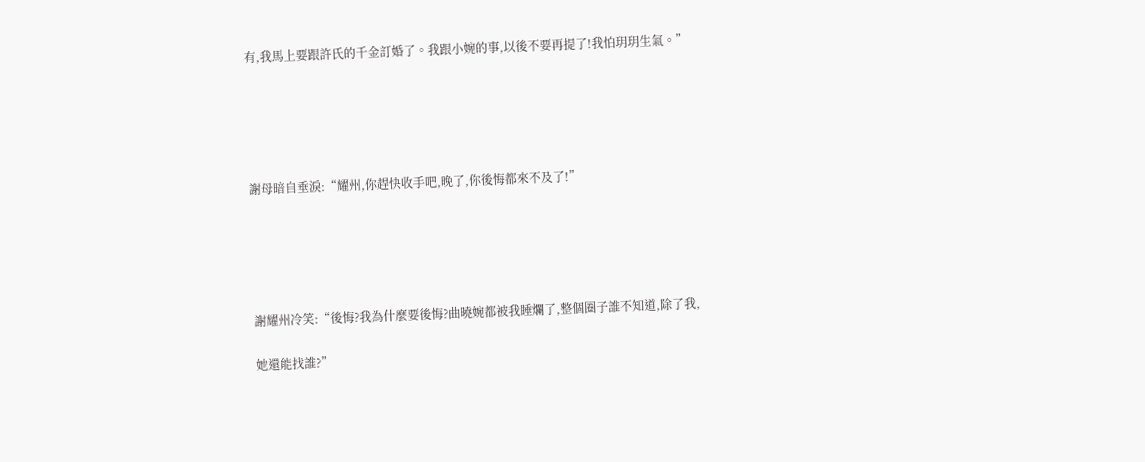有,我馬上要跟許氏的千金訂婚了。我跟小婉的事,以後不要再提了!我怕玥玥生氣。”





謝母暗自垂淚:“耀州,你趕快收手吧,晚了,你後悔都來不及了!”





謝耀州冷笑:“後悔?我為什麼要後悔?曲曉婉都被我睡爛了,整個圈子誰不知道,除了我,

她還能找誰?”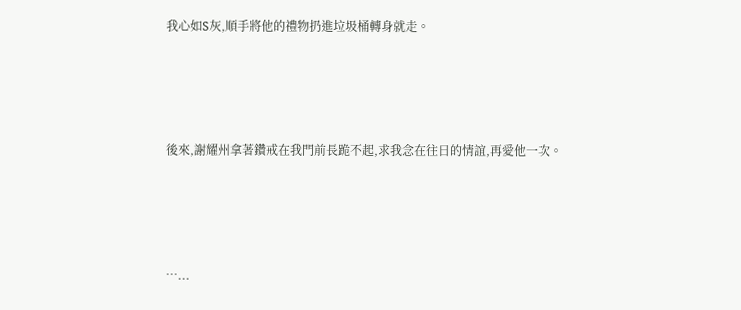我心如S灰,順手將他的禮物扔進垃圾桶轉身就走。





後來,謝耀州拿著鑽戒在我門前長跪不起,求我念在往日的情誼,再愛他一次。





…...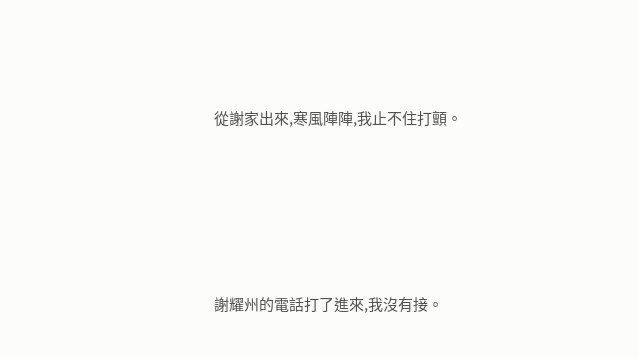從謝家出來,寒風陣陣,我止不住打顫。





謝耀州的電話打了進來,我沒有接。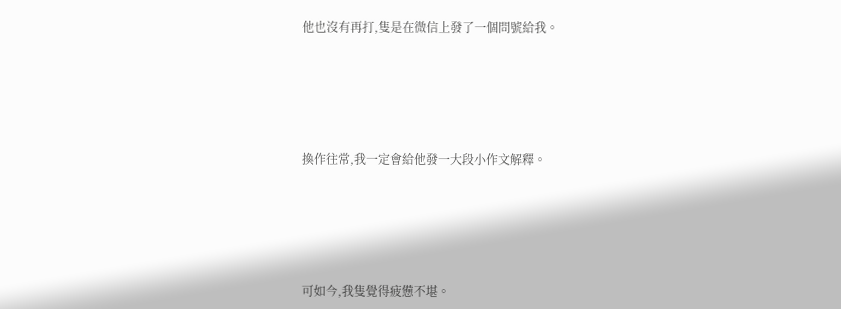他也沒有再打,隻是在微信上發了一個問號給我。





換作往常,我一定會給他發一大段小作文解釋。





可如今,我隻覺得疲憊不堪。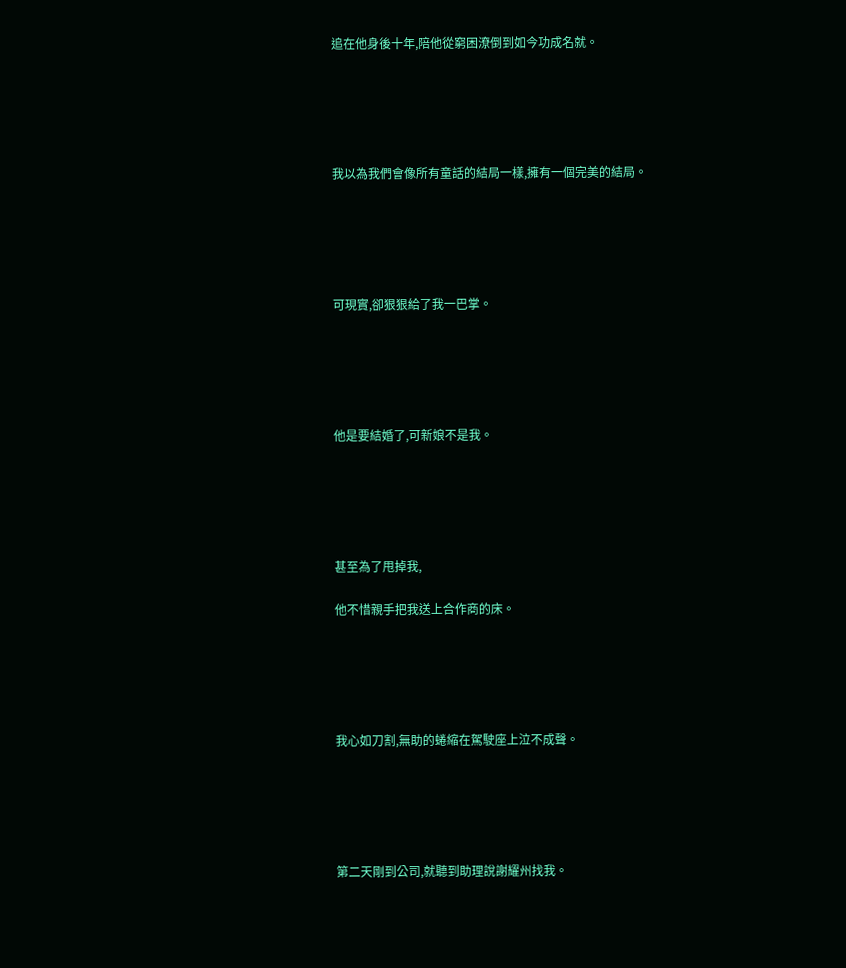追在他身後十年,陪他從窮困潦倒到如今功成名就。





我以為我們會像所有童話的結局一樣,擁有一個完美的結局。





可現實,卻狠狠給了我一巴掌。





他是要結婚了,可新娘不是我。





甚至為了甩掉我,

他不惜親手把我送上合作商的床。





我心如刀割,無助的蜷縮在駕駛座上泣不成聲。





第二天剛到公司,就聽到助理說謝耀州找我。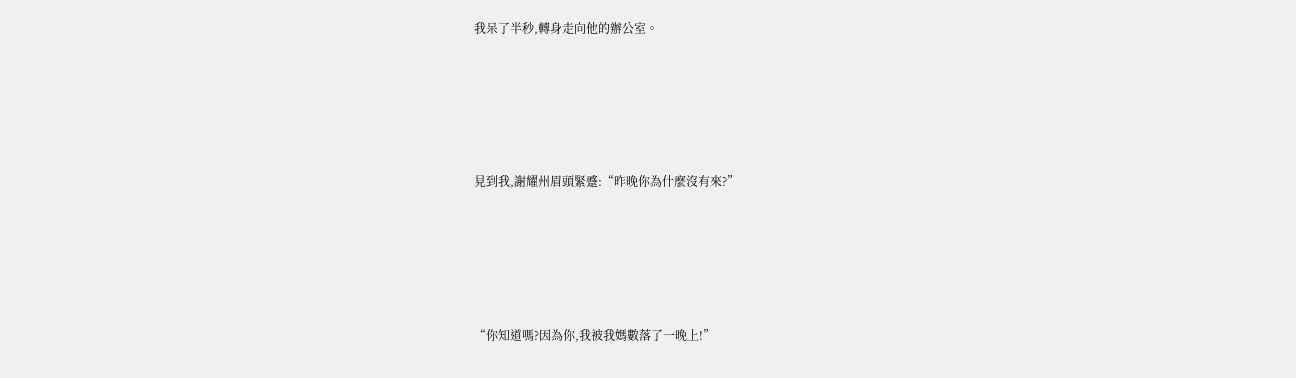我呆了半秒,轉身走向他的辦公室。





見到我,謝耀州眉頭緊蹙:“昨晚你為什麼沒有來?”





“你知道嗎?因為你,我被我媽數落了一晚上!”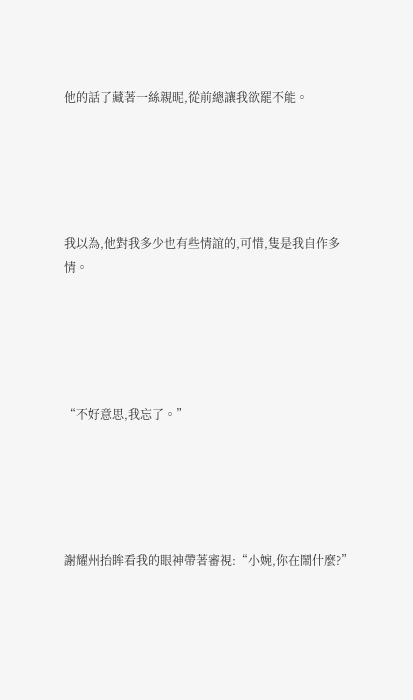他的話了藏著一絲親昵,從前總讓我欲罷不能。





我以為,他對我多少也有些情誼的,可惜,隻是我自作多情。





“不好意思,我忘了。”





謝耀州抬眸看我的眼神帶著審視:“小婉,你在鬧什麼?”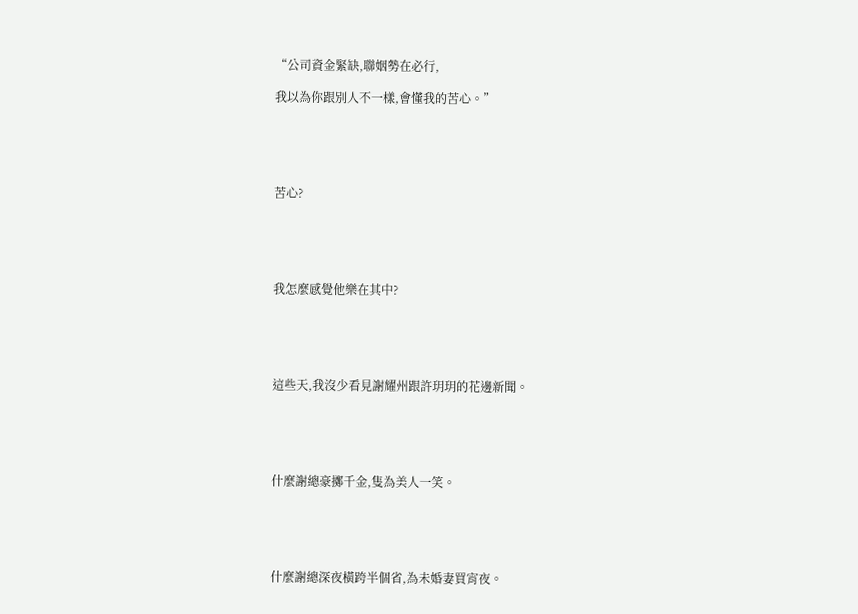“公司資金緊缺,聯姻勢在必行,

我以為你跟別人不一樣,會懂我的苦心。”





苦心?





我怎麼感覺他樂在其中?





這些天,我沒少看見謝耀州跟許玥玥的花邊新聞。





什麼謝總豪擲千金,隻為美人一笑。





什麼謝總深夜橫跨半個省,為未婚妻買宵夜。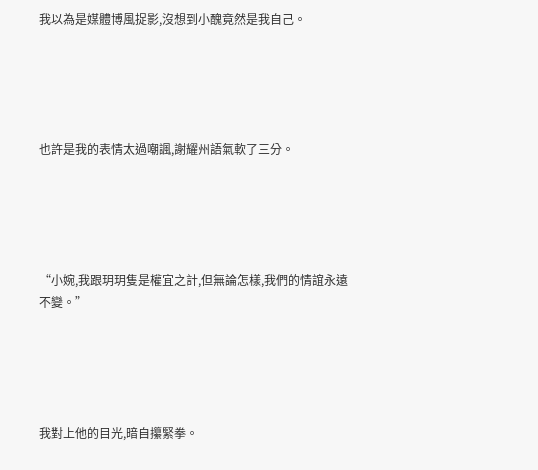我以為是媒體博風捉影,沒想到小醜竟然是我自己。





也許是我的表情太過嘲諷,謝耀州語氣軟了三分。





“小婉,我跟玥玥隻是權宜之計,但無論怎樣,我們的情誼永遠不變。”





我對上他的目光,暗自攥緊拳。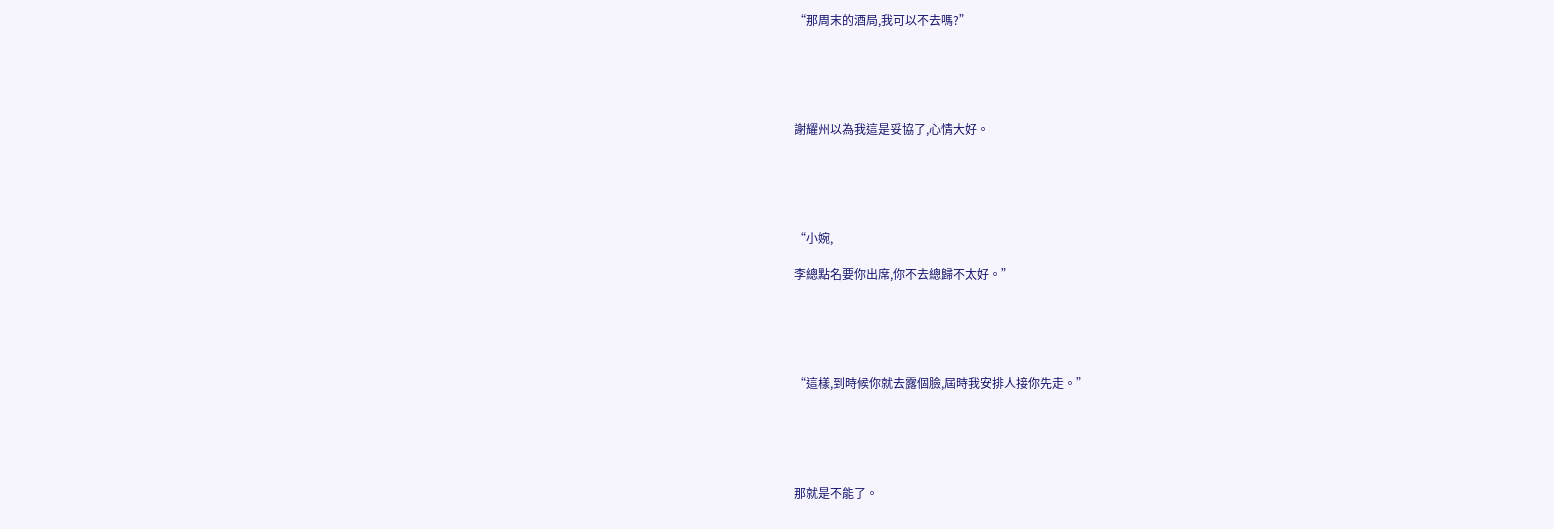“那周末的酒局,我可以不去嗎?”





謝耀州以為我這是妥協了,心情大好。





“小婉,

李總點名要你出席,你不去總歸不太好。”





“這樣,到時候你就去露個臉,屆時我安排人接你先走。”





那就是不能了。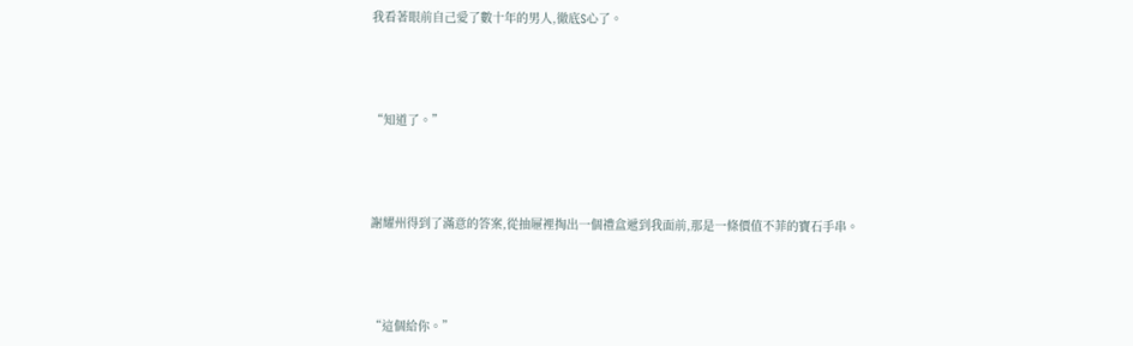我看著眼前自己愛了數十年的男人,徹底S心了。





“知道了。”





謝耀州得到了滿意的答案,從抽屜裡掏出一個禮盒遞到我面前,那是一條價值不菲的寶石手串。





“這個給你。”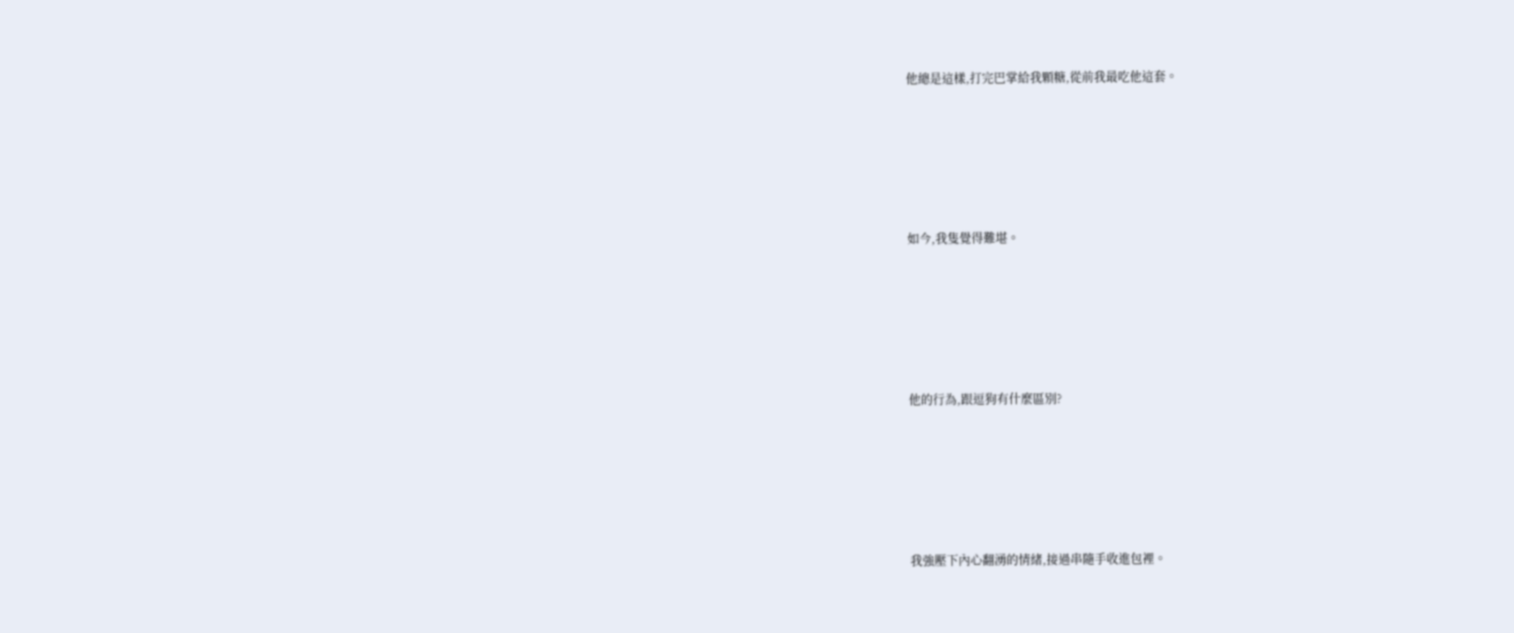他總是這樣,打完巴掌給我顆糖,從前我最吃他這套。





如今,我隻覺得難堪。





他的行為,跟逗狗有什麼區別?





我強壓下內心翻湧的情緒,接過串隨手收進包裡。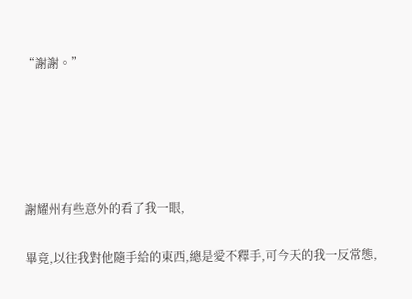“謝謝。”





謝耀州有些意外的看了我一眼,

畢竟,以往我對他隨手給的東西,總是愛不釋手,可今天的我一反常態,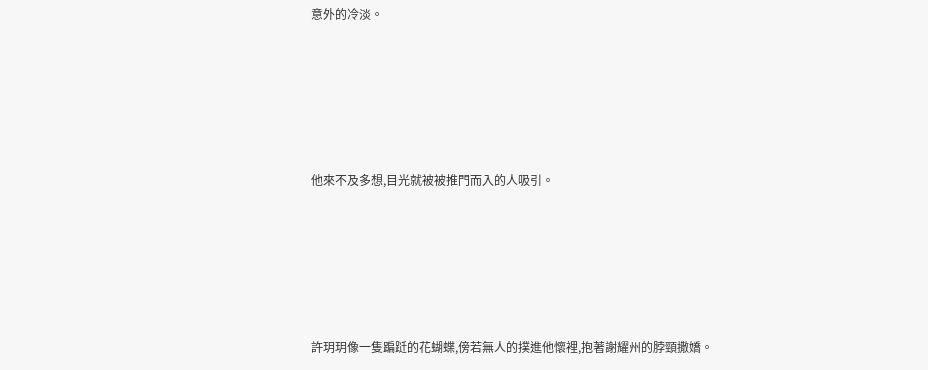意外的冷淡。





他來不及多想,目光就被被推門而入的人吸引。





許玥玥像一隻蹁跹的花蝴蝶,傍若無人的撲進他懷裡,抱著謝耀州的脖頸撒嬌。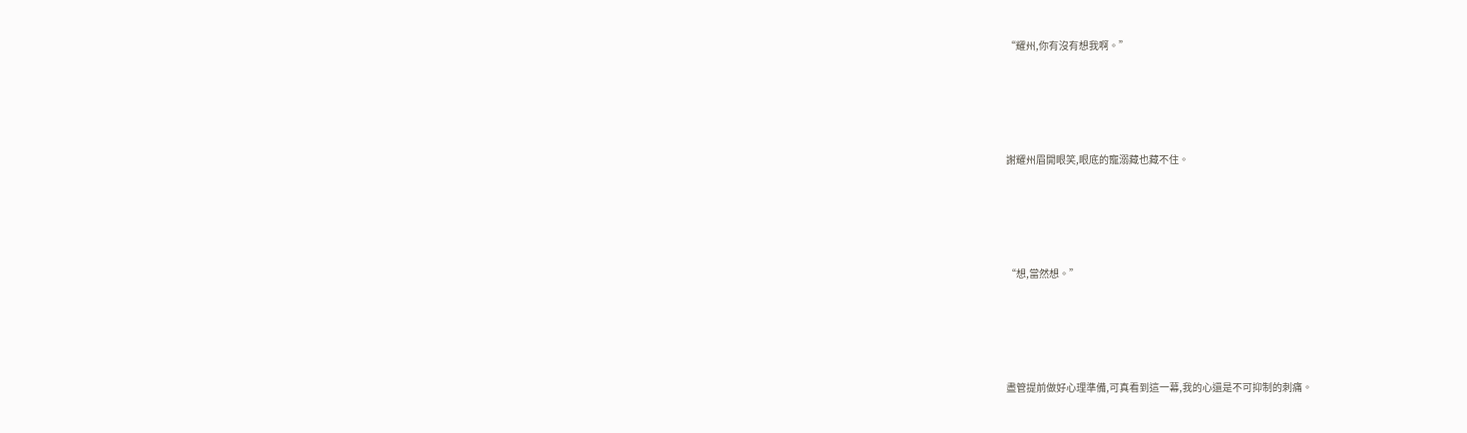“耀州,你有沒有想我啊。”





謝耀州眉開眼笑,眼底的寵溺藏也藏不住。





“想,當然想。”





盡管提前做好心理準備,可真看到這一幕,我的心還是不可抑制的刺痛。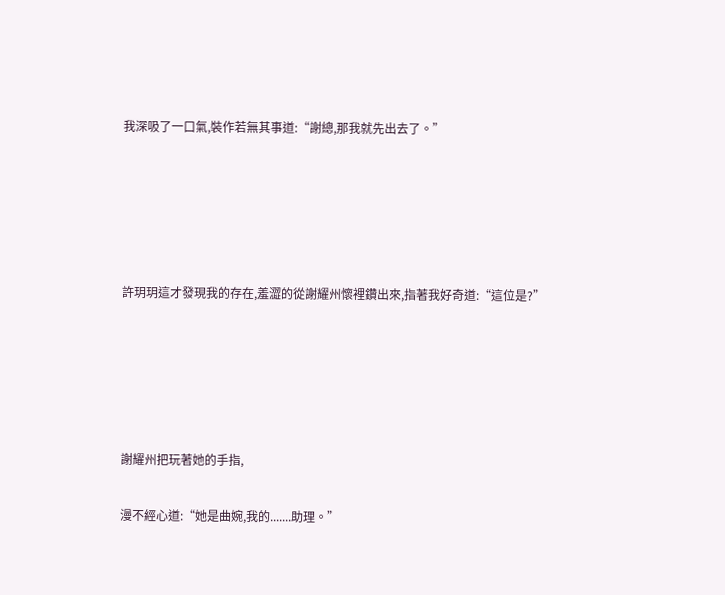我深吸了一口氣,裝作若無其事道:“謝總,那我就先出去了。”





許玥玥這才發現我的存在,羞澀的從謝耀州懷裡鑽出來,指著我好奇道:“這位是?”





謝耀州把玩著她的手指,

漫不經心道:“她是曲婉,我的.......助理。”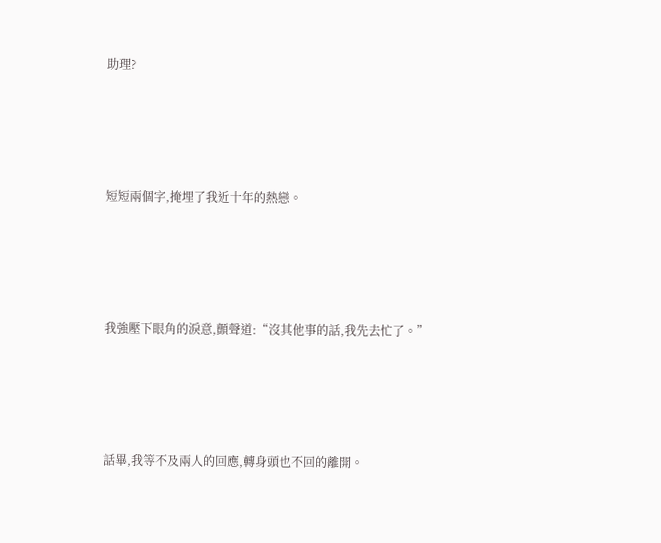助理?





短短兩個字,掩埋了我近十年的熱戀。





我強壓下眼角的淚意,顫聲道:“沒其他事的話,我先去忙了。”





話畢,我等不及兩人的回應,轉身頭也不回的離開。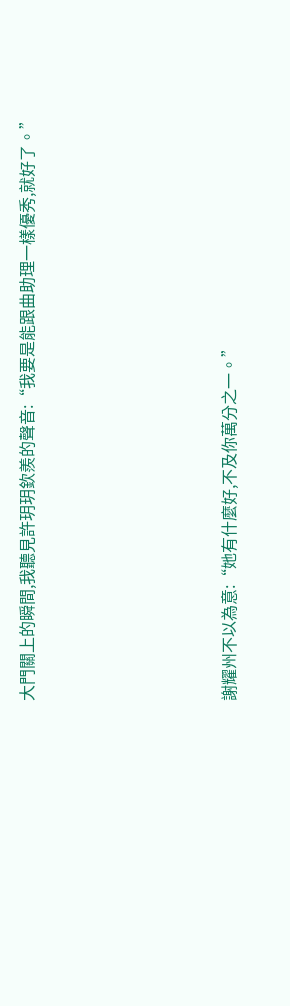大門關上的瞬間,我聽見許玥玥欽羨的聲音:“我要是能跟曲助理一樣優秀,就好了。”





謝耀州不以為意:“她有什麼好,不及你萬分之一。”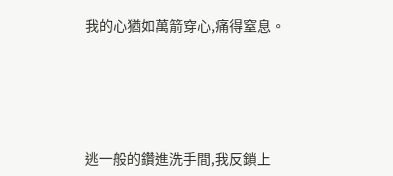我的心猶如萬箭穿心,痛得窒息。





逃一般的鑽進洗手間,我反鎖上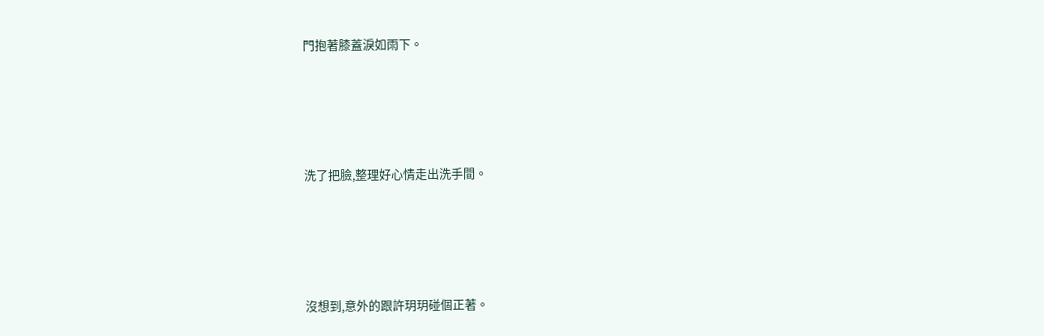門抱著膝蓋淚如雨下。





洗了把臉,整理好心情走出洗手間。





沒想到,意外的跟許玥玥碰個正著。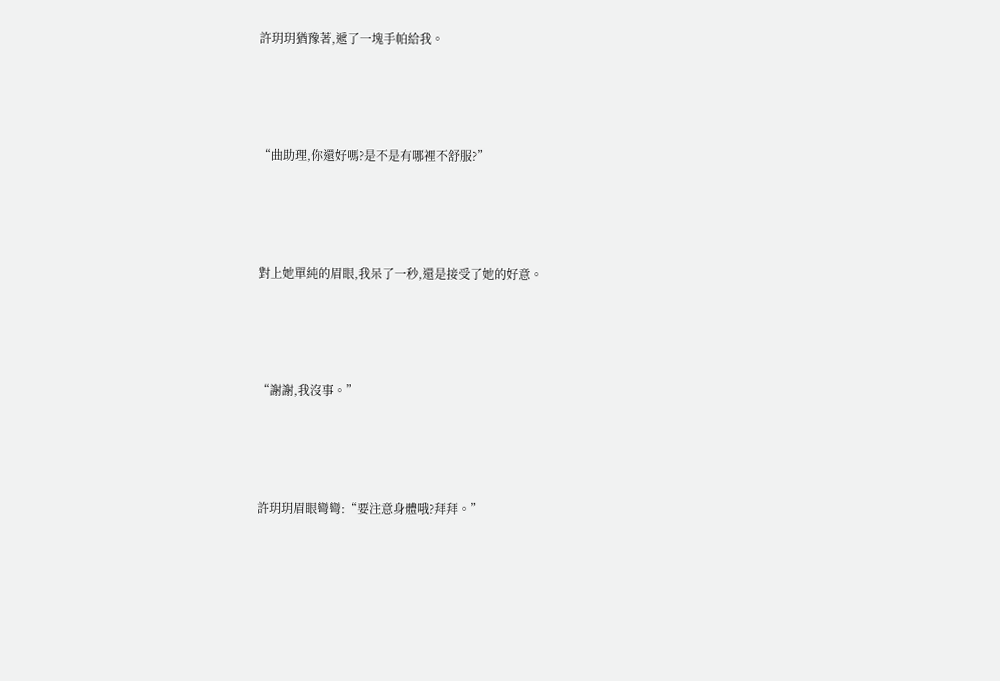許玥玥猶豫著,遞了一塊手帕給我。





“曲助理,你還好嗎?是不是有哪裡不舒服?”





對上她單純的眉眼,我呆了一秒,還是接受了她的好意。





“謝謝,我沒事。”





許玥玥眉眼彎彎:“要注意身體哦?拜拜。”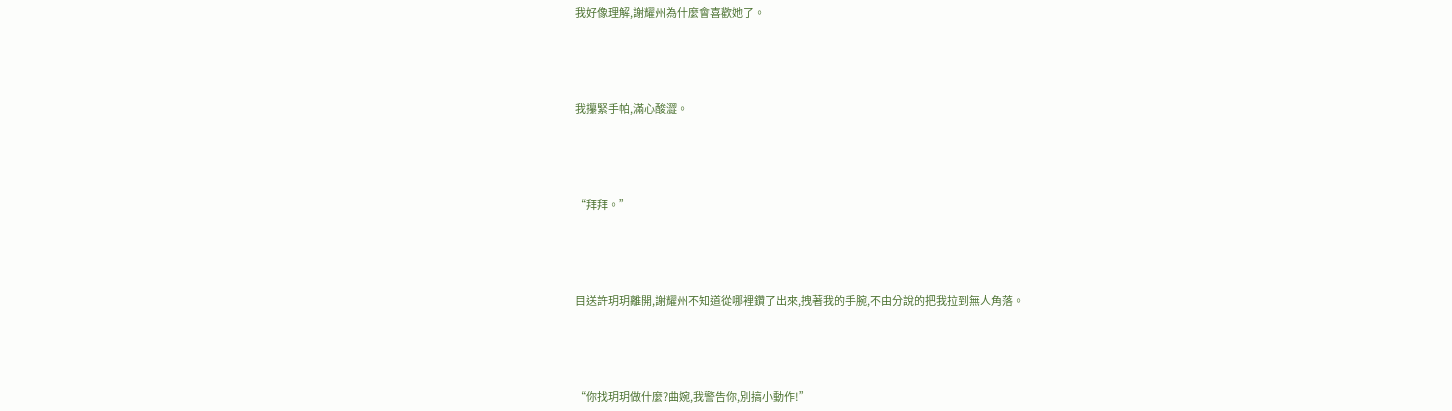我好像理解,謝耀州為什麼會喜歡她了。





我攥緊手帕,滿心酸澀。





“拜拜。”





目送許玥玥離開,謝耀州不知道從哪裡鑽了出來,拽著我的手腕,不由分說的把我拉到無人角落。





“你找玥玥做什麼?曲婉,我警告你,別搞小動作!”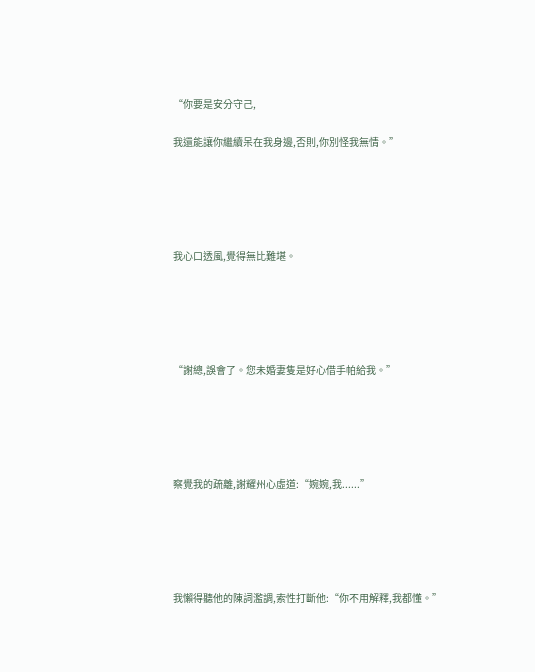“你要是安分守己,

我還能讓你繼續呆在我身邊,否則,你別怪我無情。”





我心口透風,覺得無比難堪。





“謝總,誤會了。您未婚妻隻是好心借手帕給我。”





察覺我的疏離,謝耀州心虛道:“婉婉,我......”





我懶得聽他的陳詞濫調,索性打斷他:“你不用解釋,我都懂。”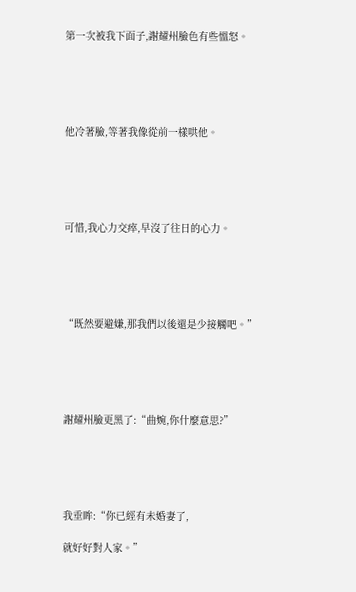第一次被我下面子,謝耀州臉色有些慍怒。





他冷著臉,等著我像從前一樣哄他。





可惜,我心力交瘁,早沒了往日的心力。





“既然要避嫌,那我們以後還是少接觸吧。”





謝耀州臉更黑了:“曲婉,你什麼意思?”





我垂眸:“你已經有未婚妻了,

就好好對人家。”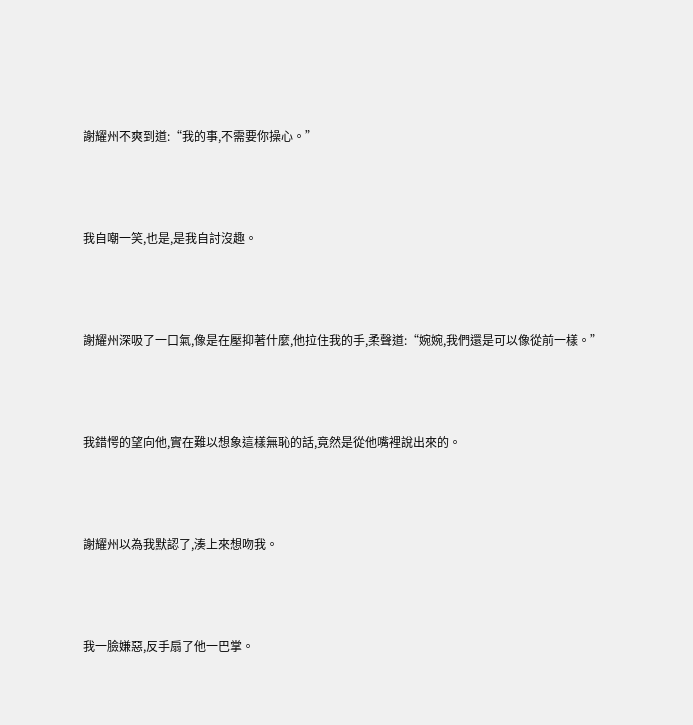謝耀州不爽到道:“我的事,不需要你操心。”





我自嘲一笑,也是,是我自討沒趣。





謝耀州深吸了一口氣,像是在壓抑著什麼,他拉住我的手,柔聲道:“婉婉,我們還是可以像從前一樣。”





我錯愕的望向他,實在難以想象這樣無恥的話,竟然是從他嘴裡說出來的。





謝耀州以為我默認了,湊上來想吻我。





我一臉嫌惡,反手扇了他一巴掌。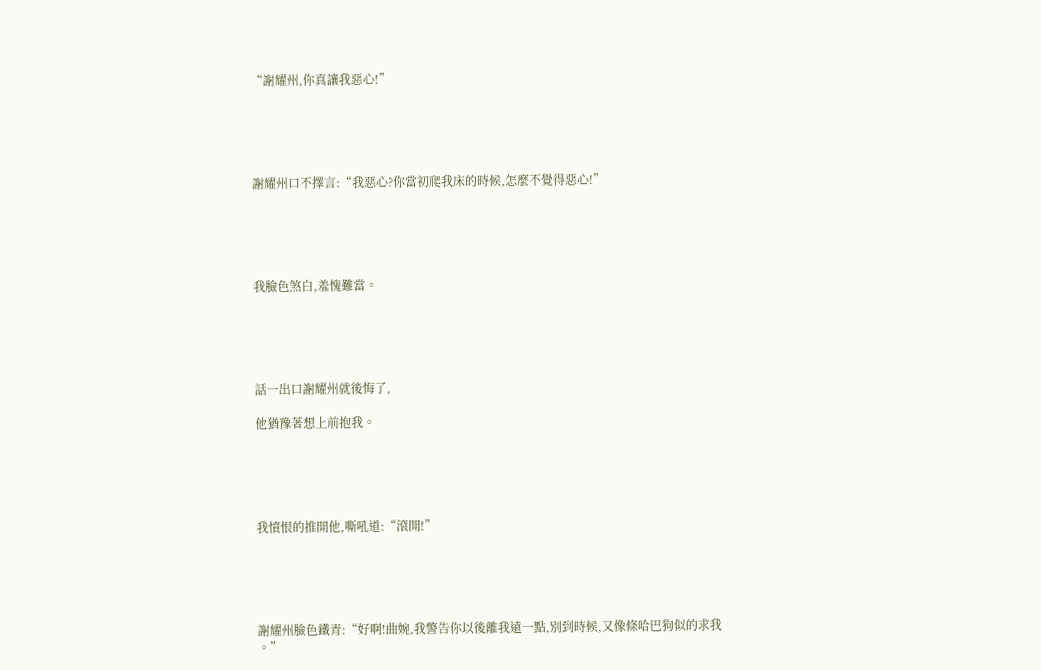“謝耀州,你真讓我惡心!”





謝耀州口不擇言:“我惡心?你當初爬我床的時候,怎麼不覺得惡心!”





我臉色煞白,羞愧難當。





話一出口謝耀州就後悔了,

他猶豫著想上前抱我。





我憤恨的推開他,嘶吼道:“滾開!”





謝耀州臉色鐵青:“好啊!曲婉,我警告你以後離我遠一點,別到時候,又像條哈巴狗似的求我 。”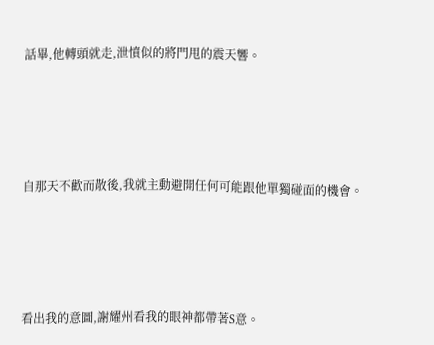話畢,他轉頭就走,泄憤似的將門甩的震天響。





自那天不歡而散後,我就主動避開任何可能跟他單獨碰面的機會。





看出我的意圖,謝耀州看我的眼神都帶著S意。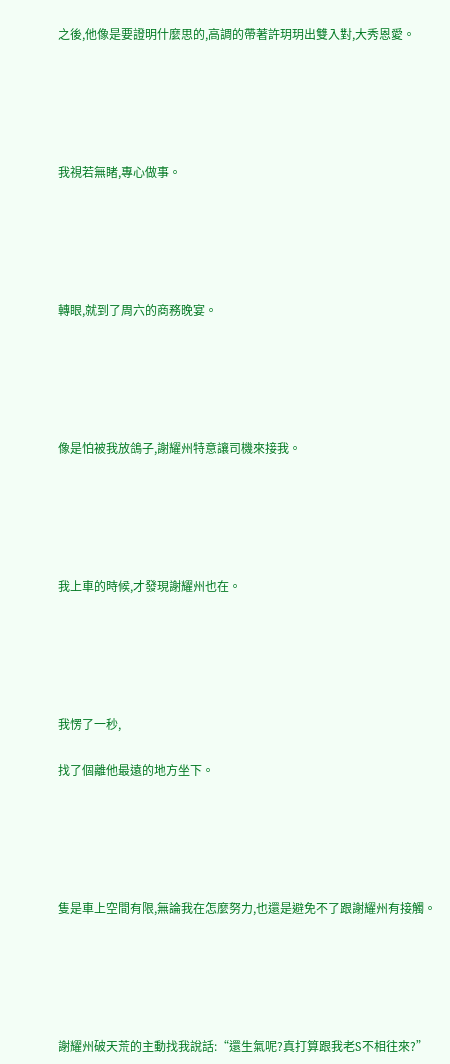之後,他像是要證明什麼思的,高調的帶著許玥玥出雙入對,大秀恩愛。





我視若無睹,專心做事。





轉眼,就到了周六的商務晚宴。





像是怕被我放鴿子,謝耀州特意讓司機來接我。





我上車的時候,才發現謝耀州也在。





我愣了一秒,

找了個離他最遠的地方坐下。





隻是車上空間有限,無論我在怎麼努力,也還是避免不了跟謝耀州有接觸。





謝耀州破天荒的主動找我說話:“還生氣呢?真打算跟我老S不相往來?”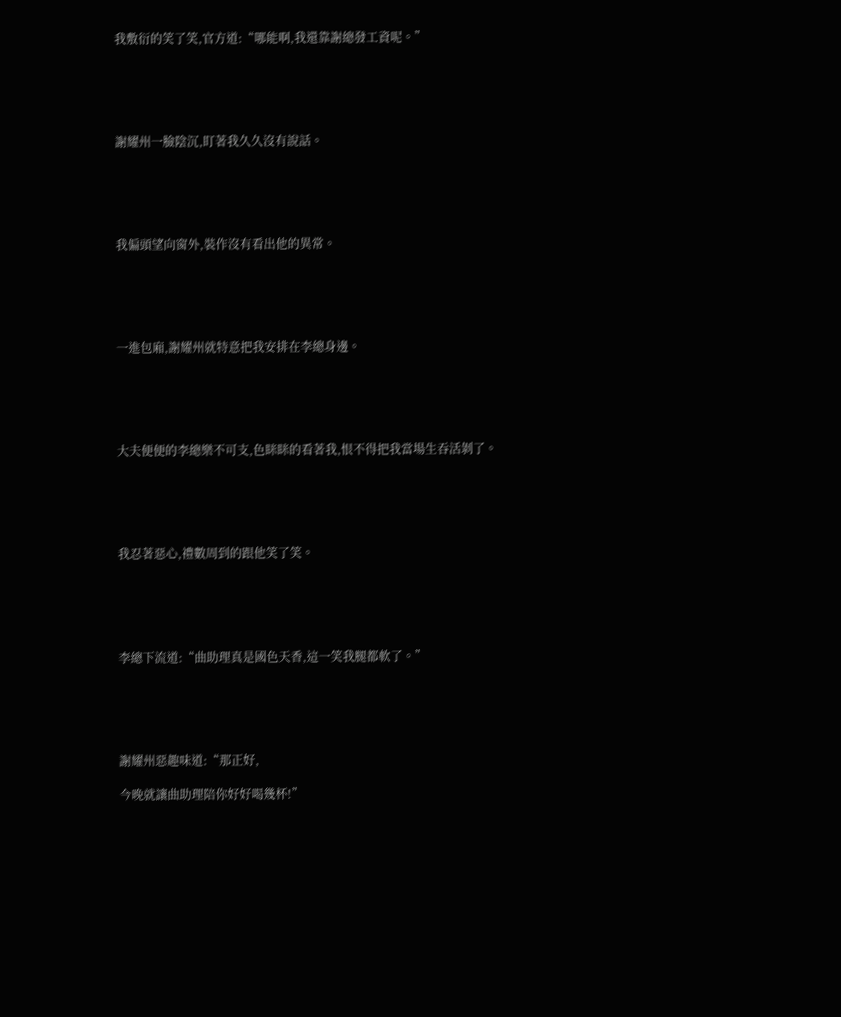我敷衍的笑了笑,官方道:“哪能啊,我還靠謝總發工資呢。”





謝耀州一臉陰沉,盯著我久久沒有說話。





我偏頭望向窗外,裝作沒有看出他的異常。





一進包廂,謝耀州就特意把我安排在李總身邊。





大夫便便的李總樂不可支,色眯眯的看著我,恨不得把我當場生吞活剝了。





我忍著惡心,禮數周到的跟他笑了笑。





李總下流道:“曲助理真是國色天香,這一笑我腿都軟了。”





謝耀州惡趣味道:“那正好,

今晚就讓曲助理陪你好好喝幾杯!”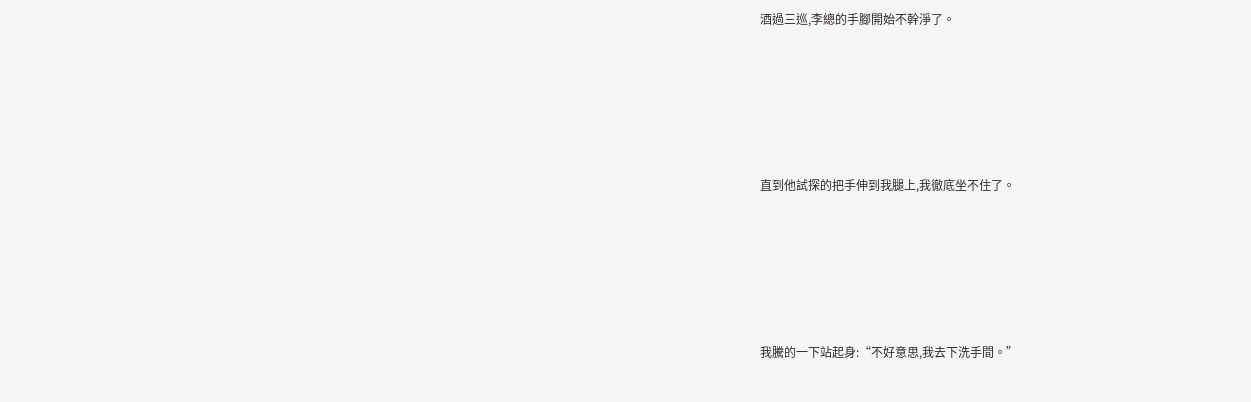酒過三巡,李總的手腳開始不幹淨了。





直到他試探的把手伸到我腿上,我徹底坐不住了。





我騰的一下站起身:“不好意思,我去下洗手間。”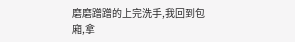磨磨蹭蹭的上完洗手,我回到包廂,拿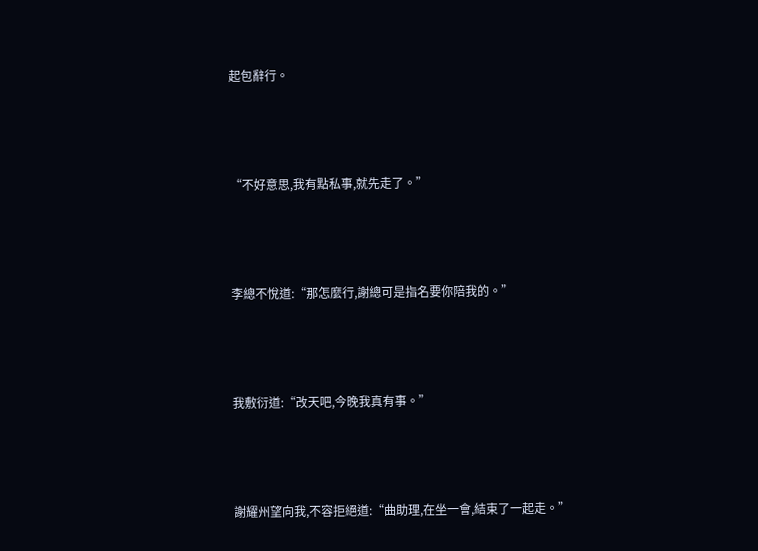起包辭行。





“不好意思,我有點私事,就先走了。”





李總不悅道:“那怎麼行,謝總可是指名要你陪我的。”





我敷衍道:“改天吧,今晚我真有事。”





謝耀州望向我,不容拒絕道:“曲助理,在坐一會,結束了一起走。”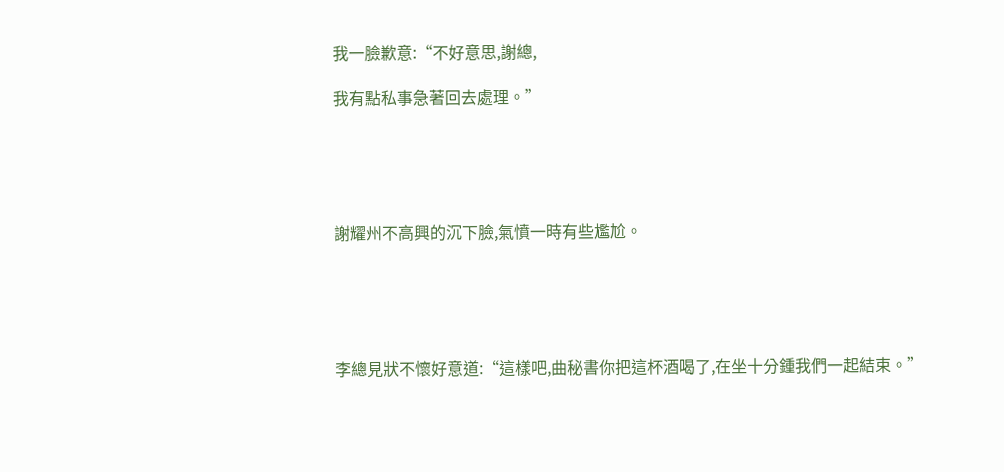我一臉歉意:“不好意思,謝總,

我有點私事急著回去處理。”





謝耀州不高興的沉下臉,氣憤一時有些尷尬。





李總見狀不懷好意道:“這樣吧,曲秘書你把這杯酒喝了,在坐十分鍾我們一起結束。”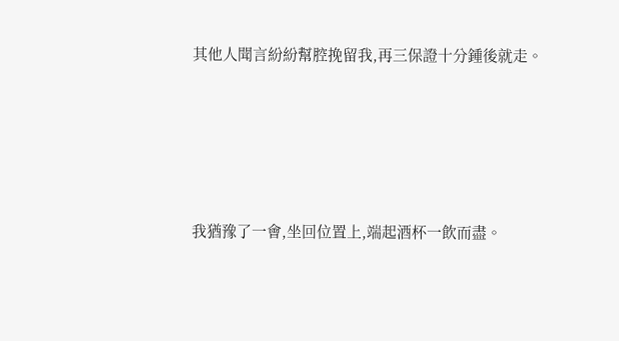其他人聞言紛紛幫腔挽留我,再三保證十分鍾後就走。





我猶豫了一會,坐回位置上,端起酒杯一飲而盡。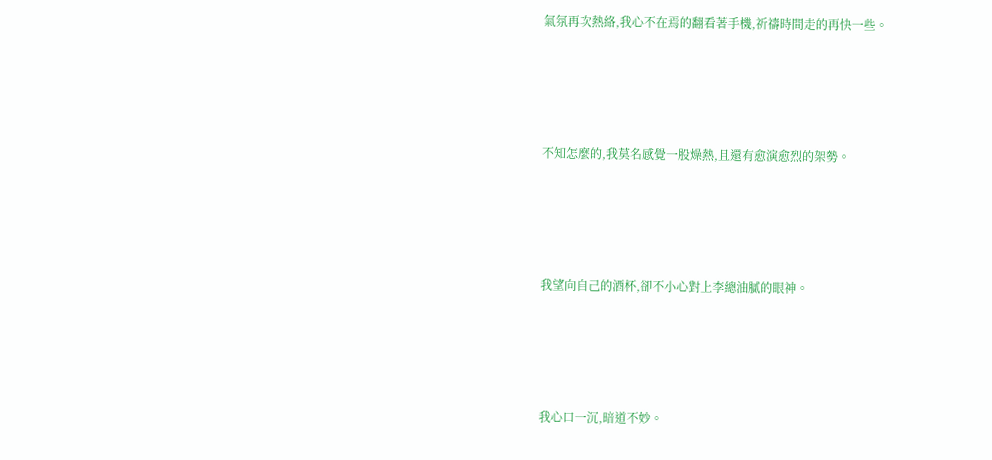氣氛再次熱絡,我心不在焉的翻看著手機,祈禱時間走的再快一些。





不知怎麼的,我莫名感覺一股燥熱,且還有愈演愈烈的架勢。





我望向自己的酒杯,卻不小心對上李總油膩的眼神。





我心口一沉,暗道不妙。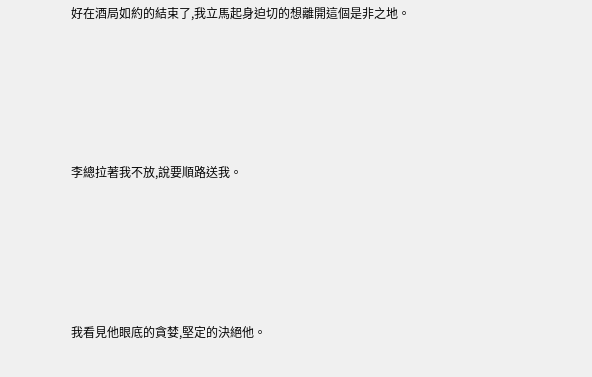好在酒局如約的結束了,我立馬起身迫切的想離開這個是非之地。





李總拉著我不放,說要順路送我。





我看見他眼底的貪婪,堅定的決絕他。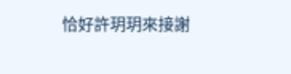恰好許玥玥來接謝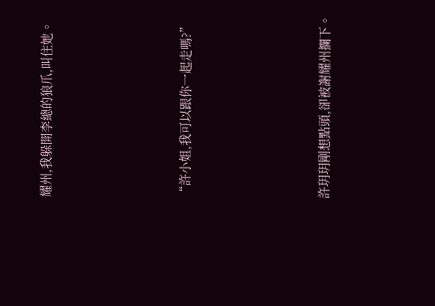耀州,我躲開李總的狼爪,叫住她。





“許小姐,我可以跟你一起走嗎?”





許玥玥剛想點頭,卻被謝耀州攔下。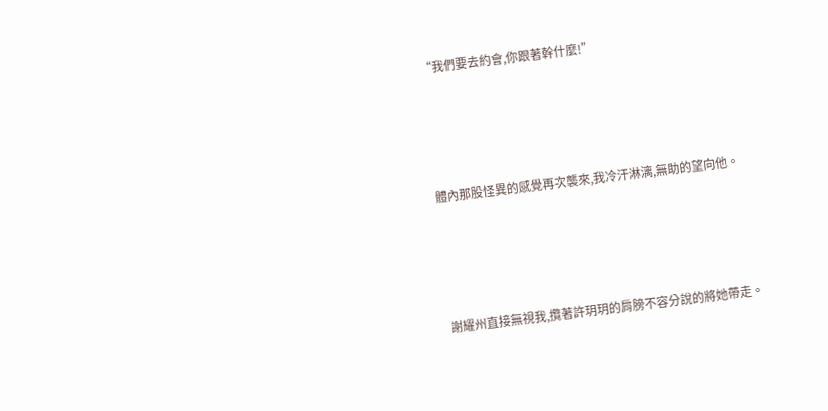“我們要去約會,你跟著幹什麼!”





體內那股怪異的感覺再次襲來,我冷汗淋漓,無助的望向他。





謝耀州直接無視我,攬著許玥玥的肩膀不容分說的將她帶走。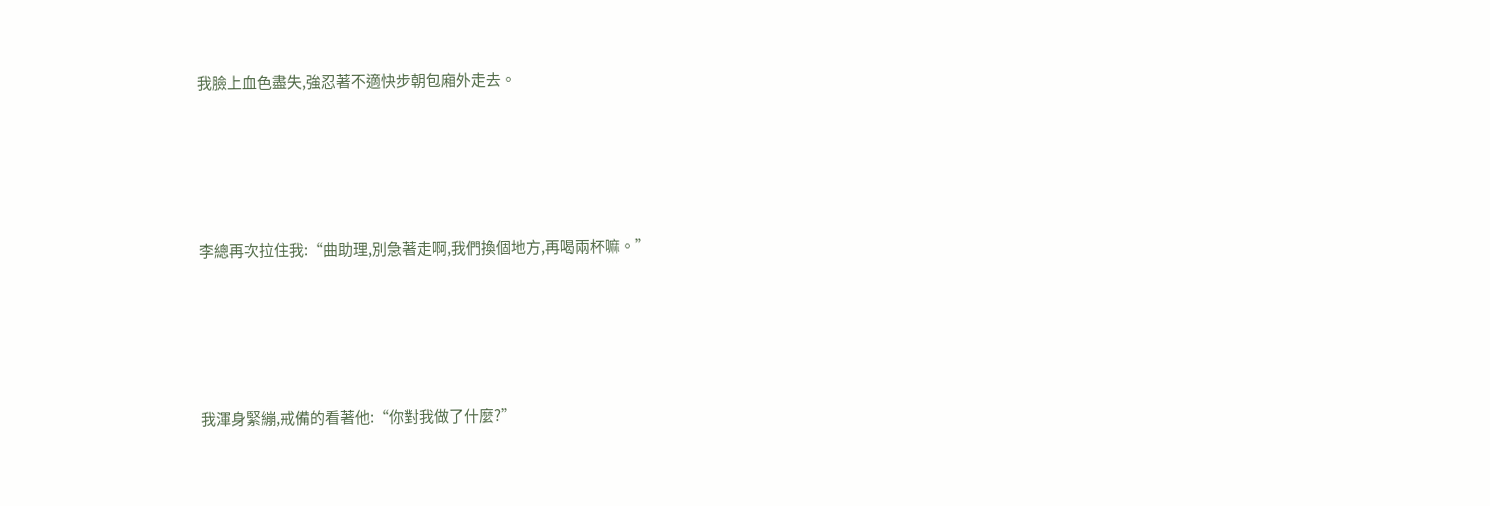我臉上血色盡失,強忍著不適快步朝包廂外走去。





李總再次拉住我:“曲助理,別急著走啊,我們換個地方,再喝兩杯嘛。”





我渾身緊繃,戒備的看著他:“你對我做了什麼?”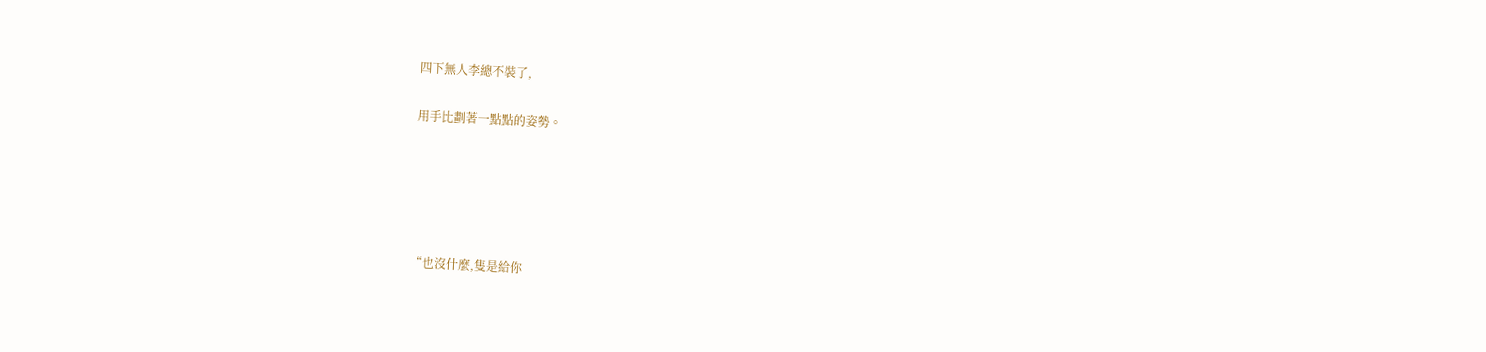四下無人李總不裝了,

用手比劃著一點點的姿勢。





“也沒什麼,隻是給你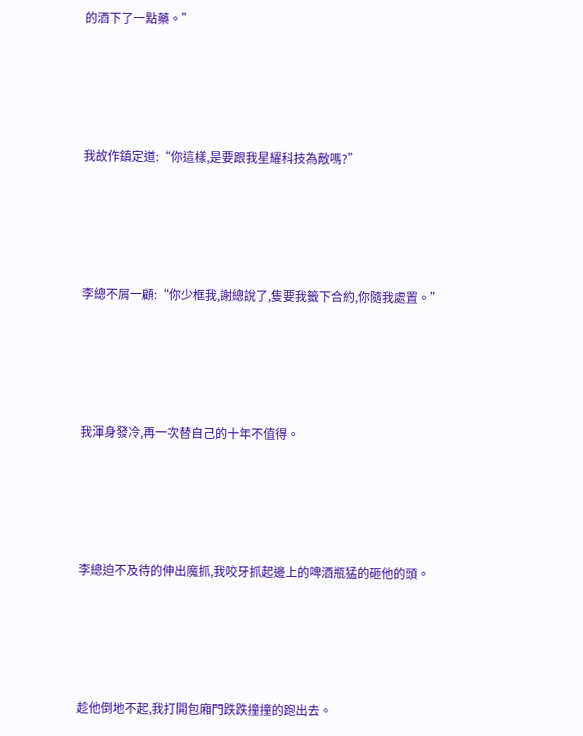的酒下了一點藥。”





我故作鎮定道:“你這樣,是要跟我星耀科技為敵嗎?”





李總不屑一顧:“你少框我,謝總說了,隻要我籤下合約,你隨我處置。”





我渾身發冷,再一次替自己的十年不值得。





李總迫不及待的伸出魔抓,我咬牙抓起邊上的啤酒瓶猛的砸他的頭。





趁他倒地不起,我打開包廂門跌跌撞撞的跑出去。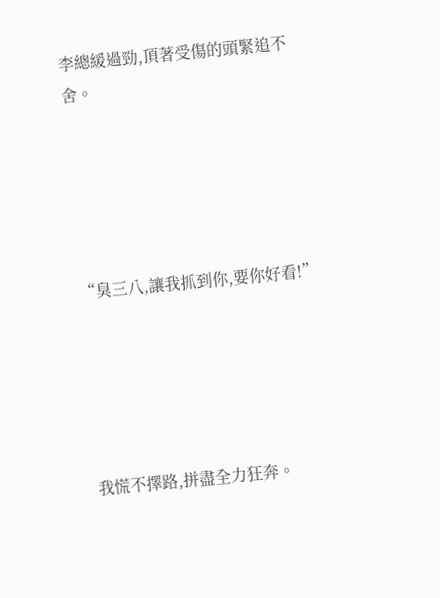李總緩過勁,頂著受傷的頭緊追不舍。





“臭三八,讓我抓到你,要你好看!”





我慌不擇路,拼盡全力狂奔。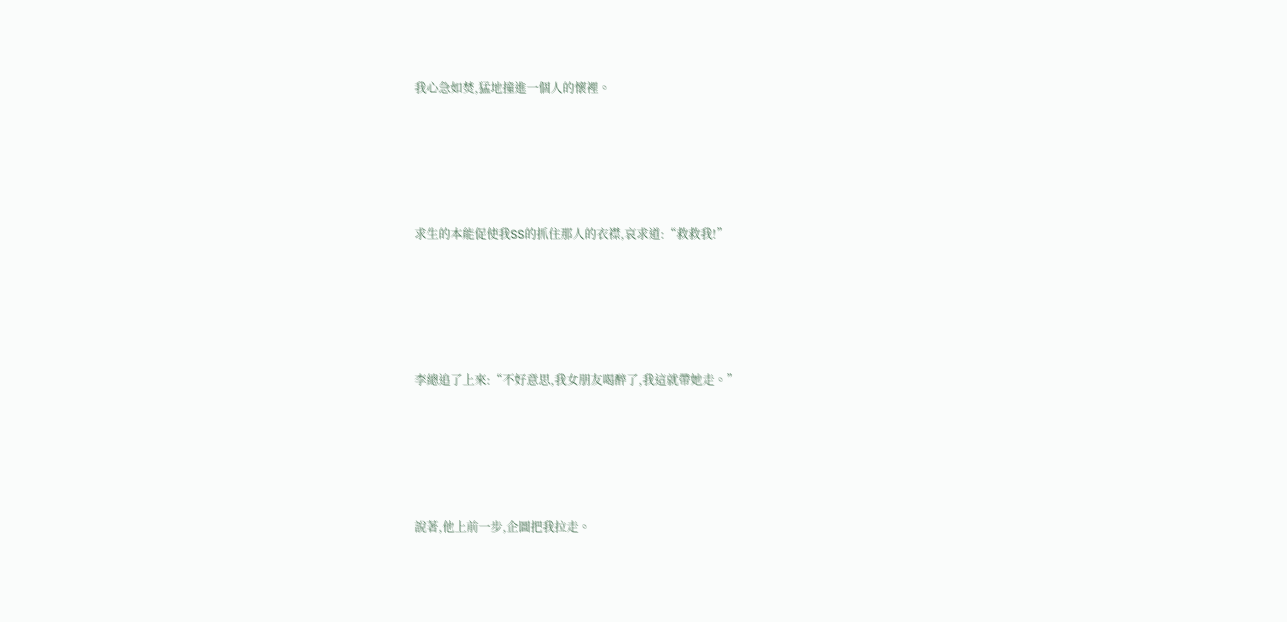我心急如焚,猛地撞進一個人的懷裡。





求生的本能促使我SS的抓住那人的衣襟,哀求道:“救救我!”





李總追了上來:“不好意思,我女朋友喝醉了,我這就帶她走。”





說著,他上前一步,企圖把我拉走。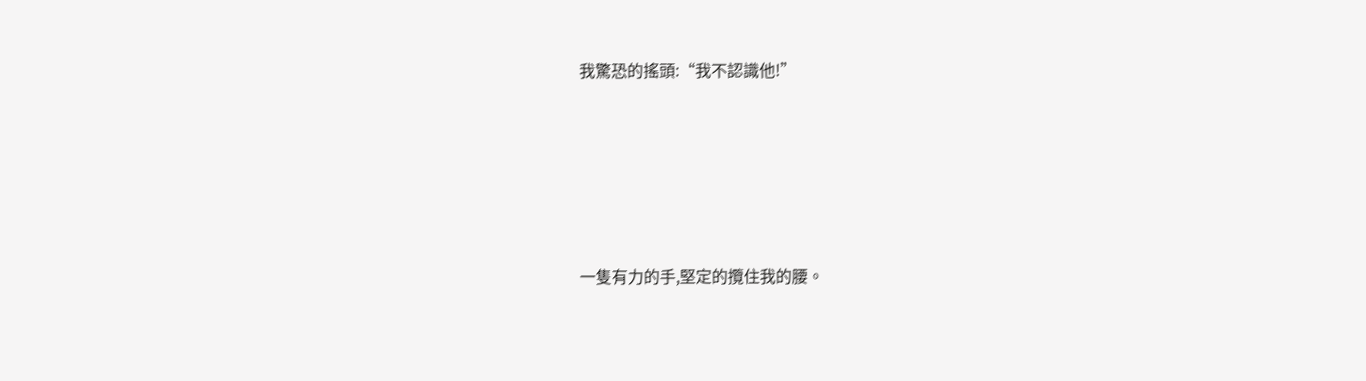我驚恐的搖頭:“我不認識他!”





一隻有力的手,堅定的攬住我的腰。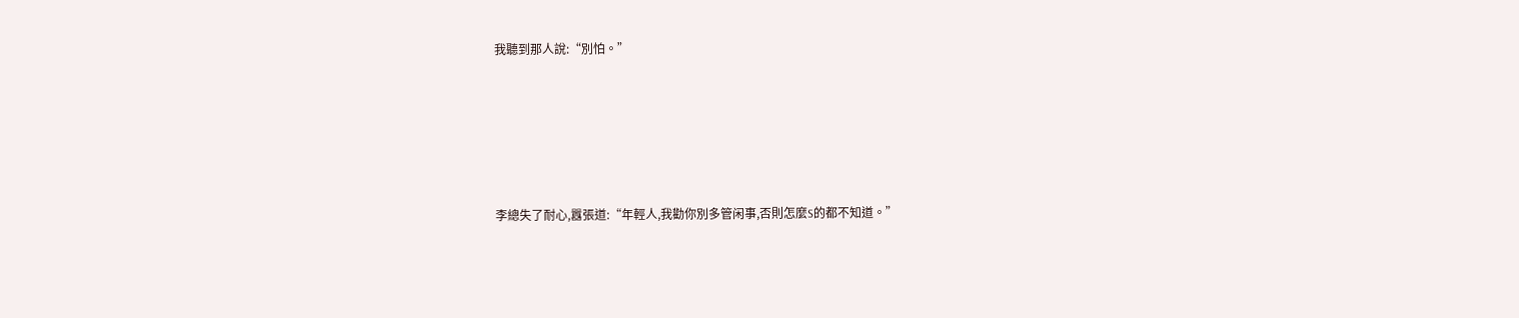我聽到那人說:“別怕。”





李總失了耐心,囂張道:“年輕人,我勸你別多管闲事,否則怎麼S的都不知道。”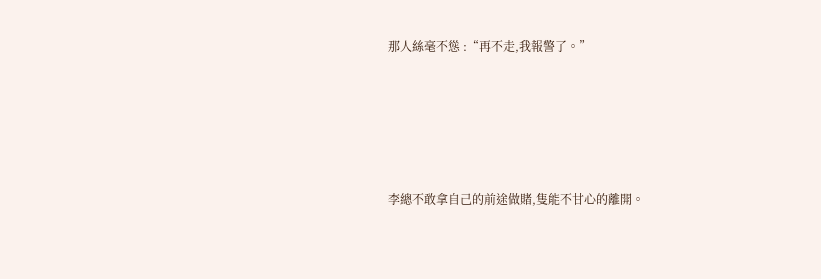那人絲毫不慫 :“再不走,我報警了。”





李總不敢拿自己的前途做賭,隻能不甘心的離開。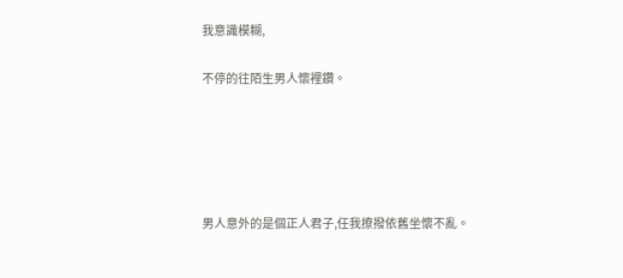我意識模糊,

不停的往陌生男人懷裡鑽。





男人意外的是個正人君子,任我撩撥依舊坐懷不亂。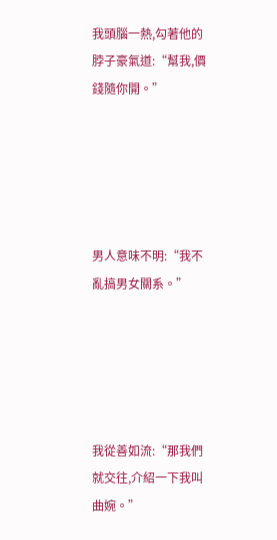我頭腦一熱,勾著他的脖子豪氣道:“幫我,價錢隨你開。”





男人意味不明:“我不亂搞男女關系。”





我從善如流:“那我們就交往,介紹一下我叫曲婉。”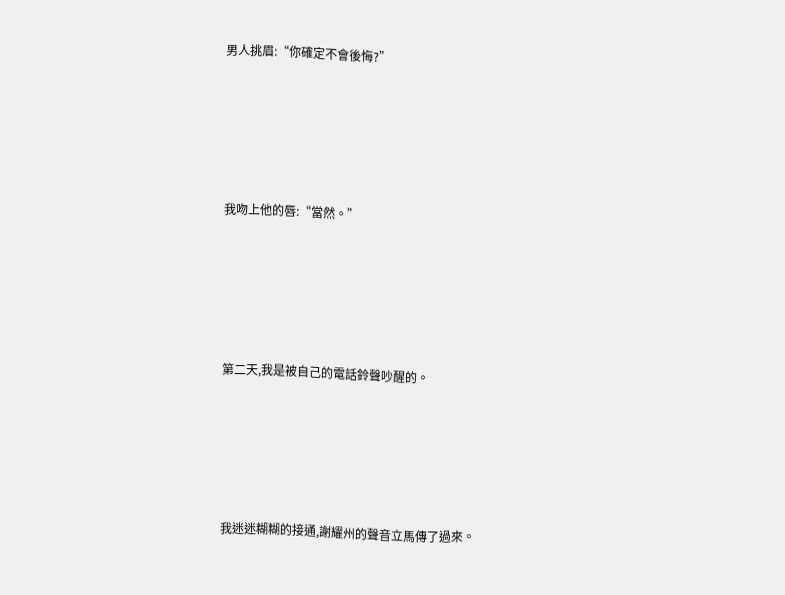男人挑眉:“你確定不會後悔?”





我吻上他的唇:“當然。”





第二天,我是被自己的電話鈴聲吵醒的。





我迷迷糊糊的接通,謝耀州的聲音立馬傳了過來。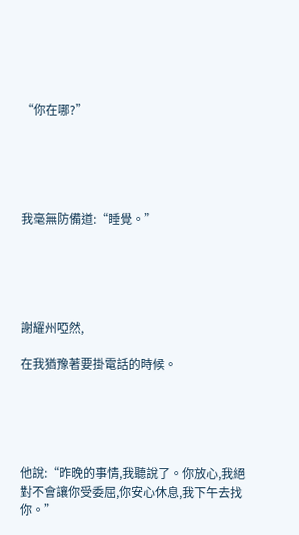“你在哪?”





我毫無防備道:“睡覺。”





謝耀州啞然,

在我猶豫著要掛電話的時候。





他說:“昨晚的事情,我聽說了。你放心,我絕對不會讓你受委屈,你安心休息,我下午去找你。”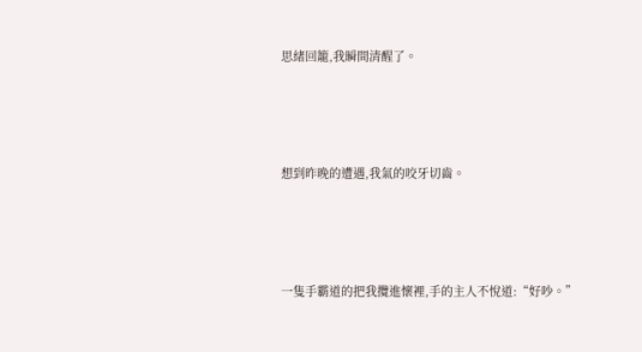思緒回籠,我瞬間清醒了。





想到昨晚的遭遇,我氣的咬牙切齒。





一隻手霸道的把我攬進懷裡,手的主人不悅道:“好吵。”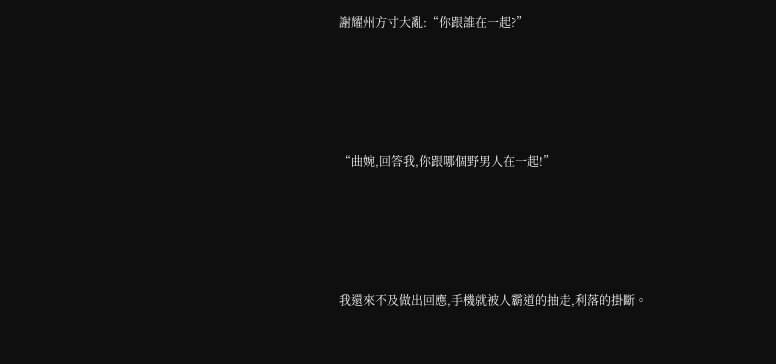謝耀州方寸大亂:“你跟誰在一起?”





“曲婉,回答我,你跟哪個野男人在一起!”





我還來不及做出回應,手機就被人霸道的抽走,利落的掛斷。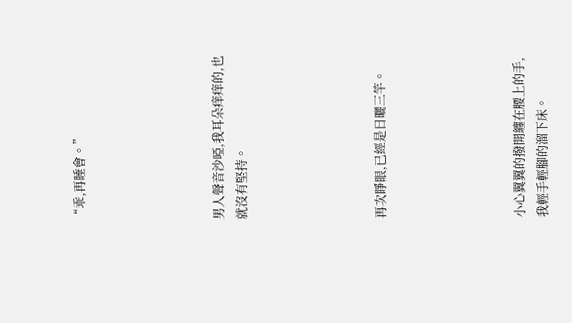“乖,再睡會。”





男人聲音沙啞,我耳朵痒痒的,也就沒有堅持。





再次睜眼,已經是日曬三竿。





小心翼翼的撥開纏在腰上的手,我輕手輕腳的溜下床。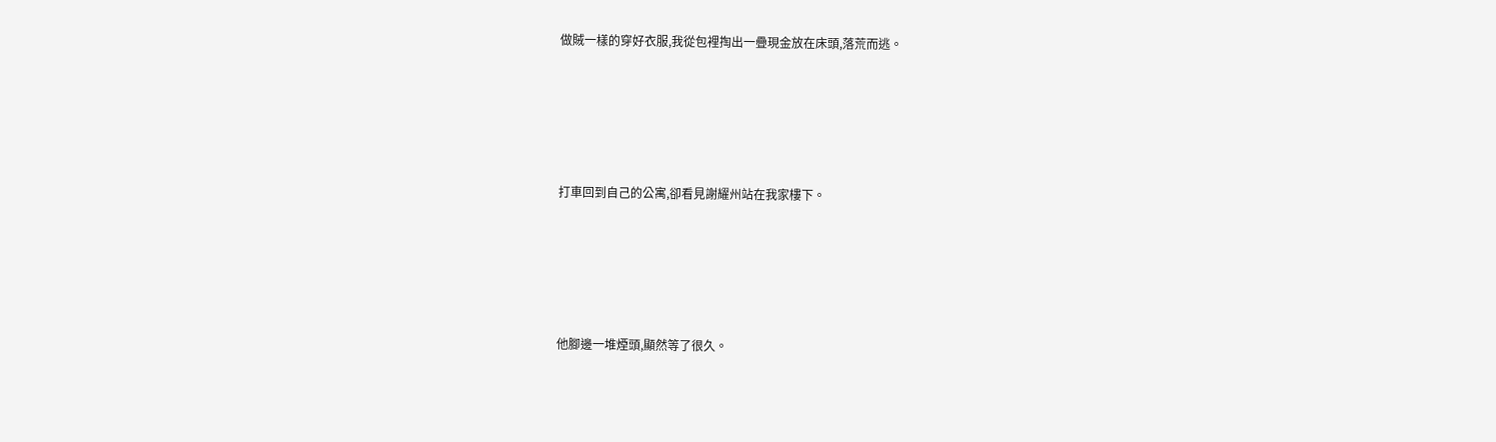做賊一樣的穿好衣服,我從包裡掏出一疊現金放在床頭,落荒而逃。





打車回到自己的公寓,卻看見謝耀州站在我家樓下。





他腳邊一堆煙頭,顯然等了很久。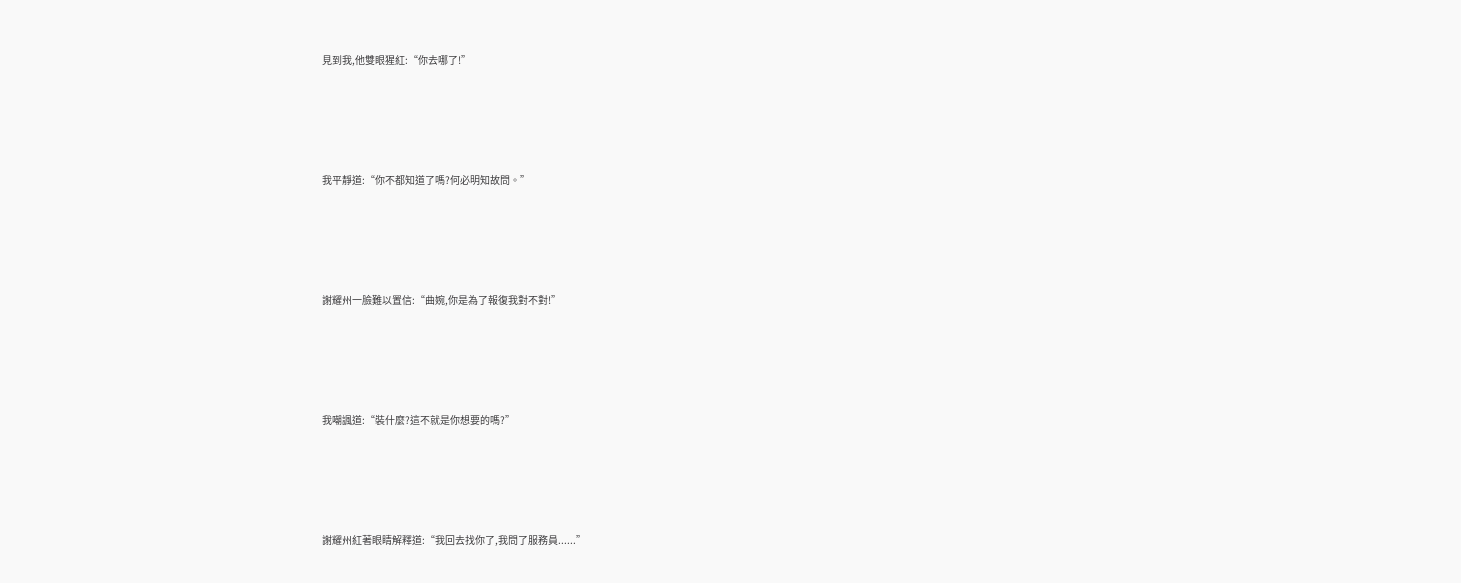見到我,他雙眼猩紅:“你去哪了!”





我平靜道:“你不都知道了嗎?何必明知故問。”





謝耀州一臉難以置信:“曲婉,你是為了報復我對不對!”





我嘲諷道:“裝什麼?這不就是你想要的嗎?”





謝耀州紅著眼睛解釋道:“我回去找你了,我問了服務員......”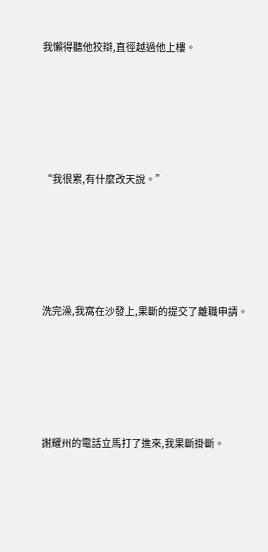我懶得聽他狡辯,直徑越過他上樓。





“我很累,有什麼改天說。”





洗完澡,我窩在沙發上,果斷的提交了離職申請。





謝耀州的電話立馬打了進來,我果斷掛斷。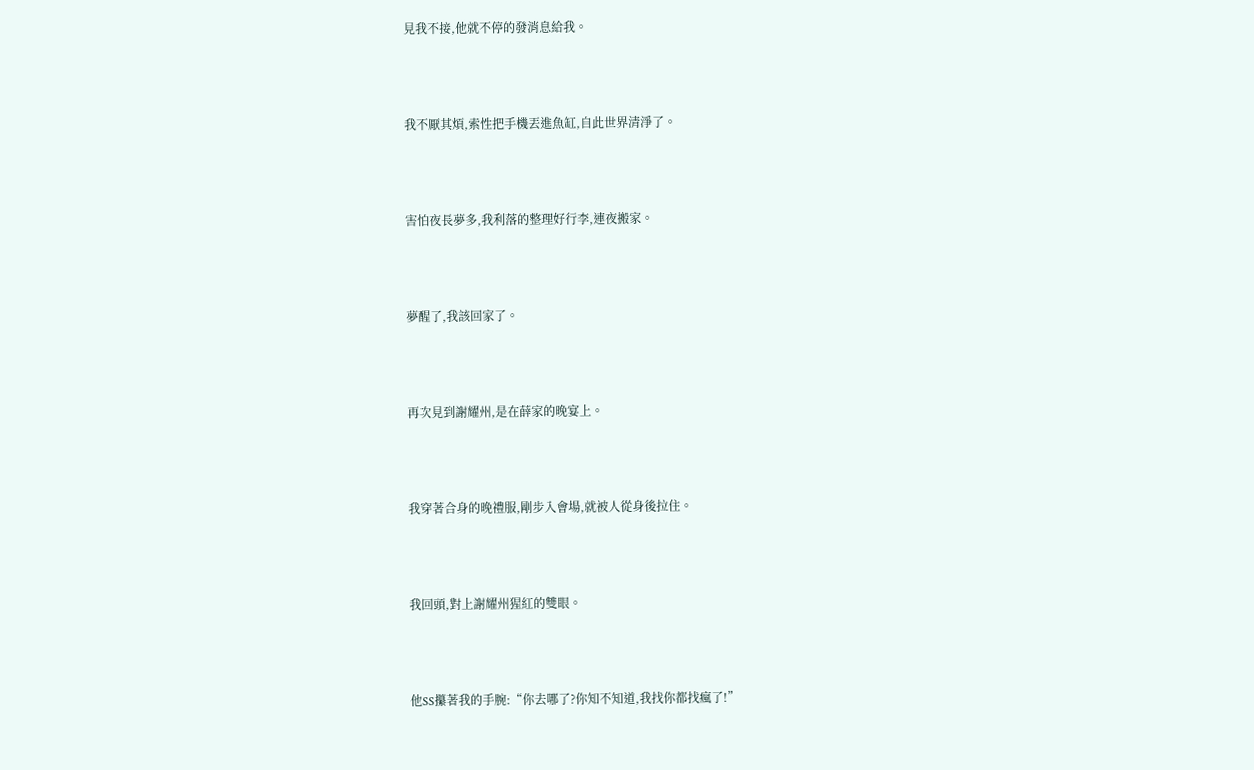見我不接,他就不停的發消息給我。





我不厭其煩,索性把手機丟進魚缸,自此世界清淨了。





害怕夜長夢多,我利落的整理好行李,連夜搬家。





夢醒了,我該回家了。





再次見到謝耀州,是在薛家的晚宴上。





我穿著合身的晚禮服,剛步入會場,就被人從身後拉住。





我回頭,對上謝耀州猩紅的雙眼。





他SS攥著我的手腕:“你去哪了?你知不知道,我找你都找瘋了!”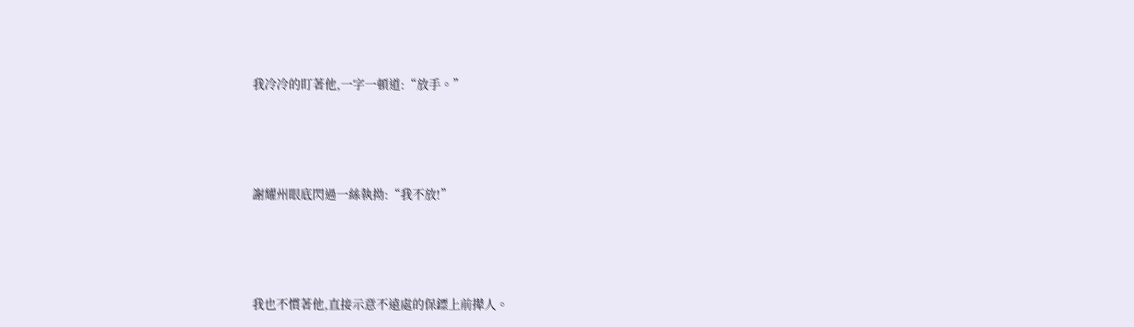我冷冷的盯著他,一字一頓道:“放手。”





謝耀州眼底閃過一絲執拗:“我不放!”





我也不慣著他,直接示意不遠處的保鏢上前撵人。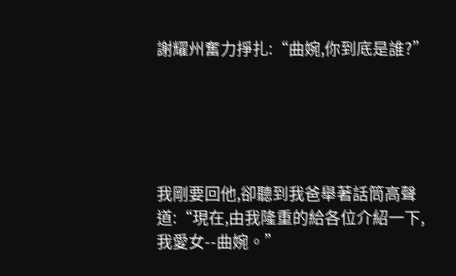謝耀州奮力掙扎:“曲婉,你到底是誰?”





我剛要回他,卻聽到我爸舉著話筒高聲道:“現在,由我隆重的給各位介紹一下,我愛女--曲婉。”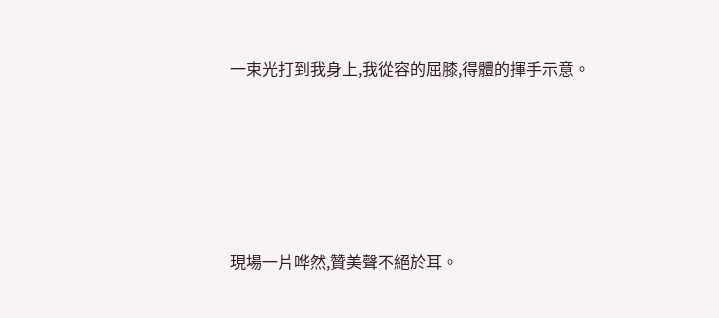一束光打到我身上,我從容的屈膝,得體的揮手示意。





現場一片哗然,贊美聲不絕於耳。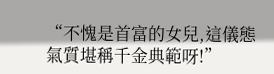“不愧是首富的女兒,這儀態氣質堪稱千金典範呀!”